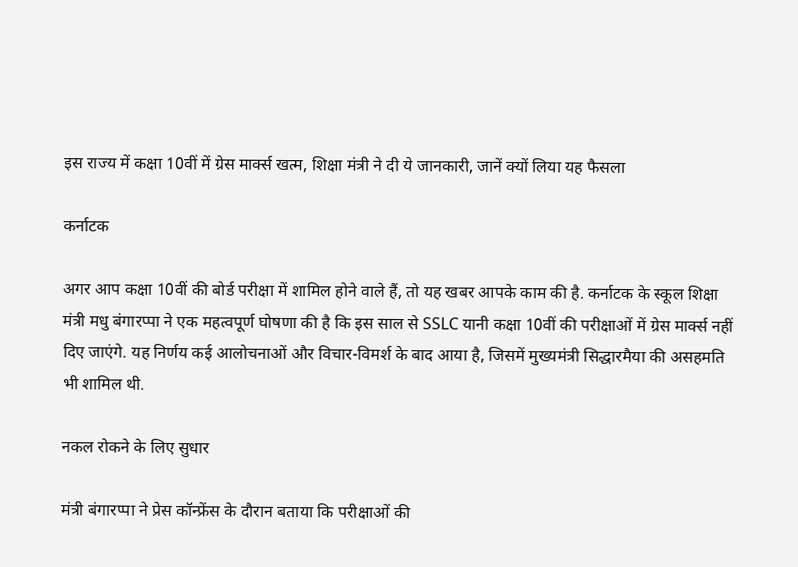इस राज्य में कक्षा 10वीं में ग्रेस मार्क्स खत्म, शिक्षा मंत्री ने दी ये जानकारी, जानें क्यों लिया यह फैसला

कर्नाटक

अगर आप कक्षा 10वीं की बोर्ड परीक्षा में शामिल होने वाले हैं, तो यह खबर आपके काम की है. कर्नाटक के स्कूल शिक्षा मंत्री मधु बंगारप्पा ने एक महत्वपूर्ण घोषणा की है कि इस साल से SSLC यानी कक्षा 10वीं की परीक्षाओं में ग्रेस मार्क्स नहीं दिए जाएंगे. यह निर्णय कई आलोचनाओं और विचार-विमर्श के बाद आया है, जिसमें मुख्यमंत्री सिद्धारमैया की असहमति भी शामिल थी.

नकल रोकने के लिए सुधार

मंत्री बंगारप्पा ने प्रेस कॉन्फ्रेंस के दौरान बताया कि परीक्षाओं की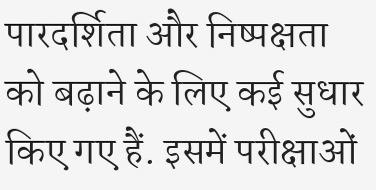पारदर्शिता और निष्पक्षता को बढ़ाने के लिए कई सुधार किए गए हैं. इसमें परीक्षाओं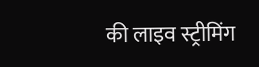की लाइव स्ट्रीमिंग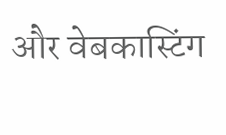और वेबकास्टिंग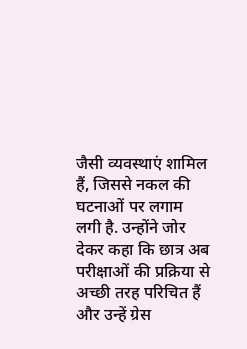जैसी व्यवस्थाएं शामिल हैं, जिससे नकल की घटनाओं पर लगाम लगी है. उन्होंने जोर देकर कहा कि छात्र अब परीक्षाओं की प्रक्रिया से अच्छी तरह परिचित हैं और उन्हें ग्रेस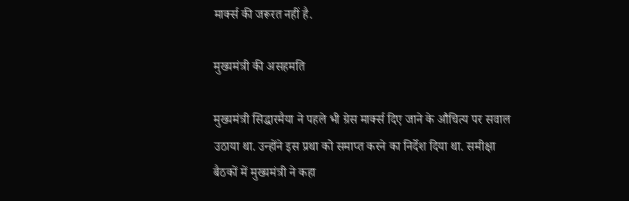मार्क्स की जरूरत नहीं है.

मुख्यमंत्री की असहमति

मुख्यमंत्री सिद्धारमैया ने पहले भी ग्रेस मार्क्स दिए जाने के औचित्य पर सवाल उठाया था. उन्होंने इस प्रथा को समाप्त करने का निर्देश दिया था. समीक्षा बैठकों में मुख्यमंत्री ने कहा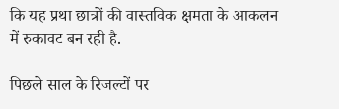कि यह प्रथा छात्रों की वास्तविक क्षमता के आकलन में रुकावट बन रही है.

पिछले साल के रिजल्टों पर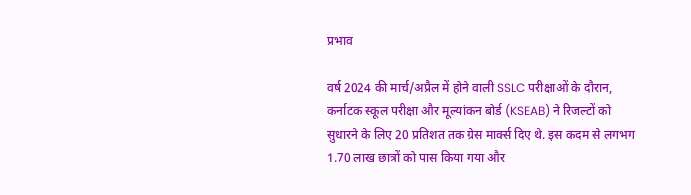प्रभाव

वर्ष 2024 की मार्च/अप्रैल में होने वाली SSLC परीक्षाओं के दौरान, कर्नाटक स्कूल परीक्षा और मूल्यांकन बोर्ड (KSEAB) ने रिजल्टों को सुधारने के लिए 20 प्रतिशत तक ग्रेस मार्क्स दिए थे. इस कदम से लगभग 1.70 लाख छात्रों को पास किया गया और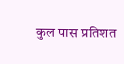कुल पास प्रतिशत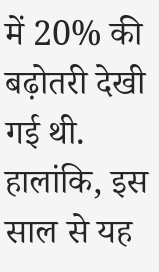में 20% की बढ़ोतरी देखी गई थी. हालांकि, इस साल से यह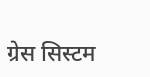ग्रेस सिस्टम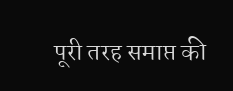पूरी तरह समाप्त की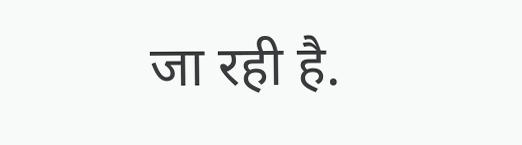जा रही है.